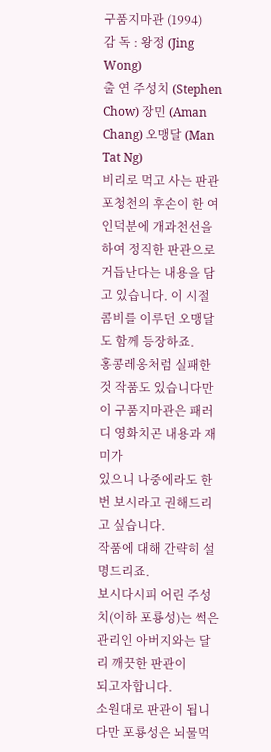구품지마관 (1994)
감 독 : 왕정 (Jing Wong)
출 연 주성치 (Stephen Chow) 장민 (Aman Chang) 오맹달 (Man Tat Ng)
비리로 먹고 사는 판관 포청천의 후손이 한 여인덕분에 개과천선을 하여 정직한 판관으로
거듭난다는 내용을 담고 있습니다. 이 시절 콤비를 이루던 오맹달도 함께 등장하죠.
홍콩레옹처럼 실패한것 작품도 있습니다만 이 구품지마관은 패러디 영화치곤 내용과 재미가
있으니 나중에라도 한번 보시라고 권해드리고 싶습니다.
작품에 대해 간략히 설명드리죠.
보시다시피 어린 주성치(이하 포룡성)는 썩은 관리인 아버지와는 달리 깨끗한 판관이
되고자합니다.
소원대로 판관이 됩니다만 포룡성은 뇌물먹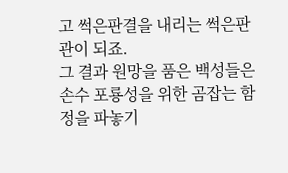고 썩은판결을 내리는 썩은판관이 되죠.
그 결과 원망을 품은 백성들은 손수 포룡성을 위한 곰잡는 함정을 파놓기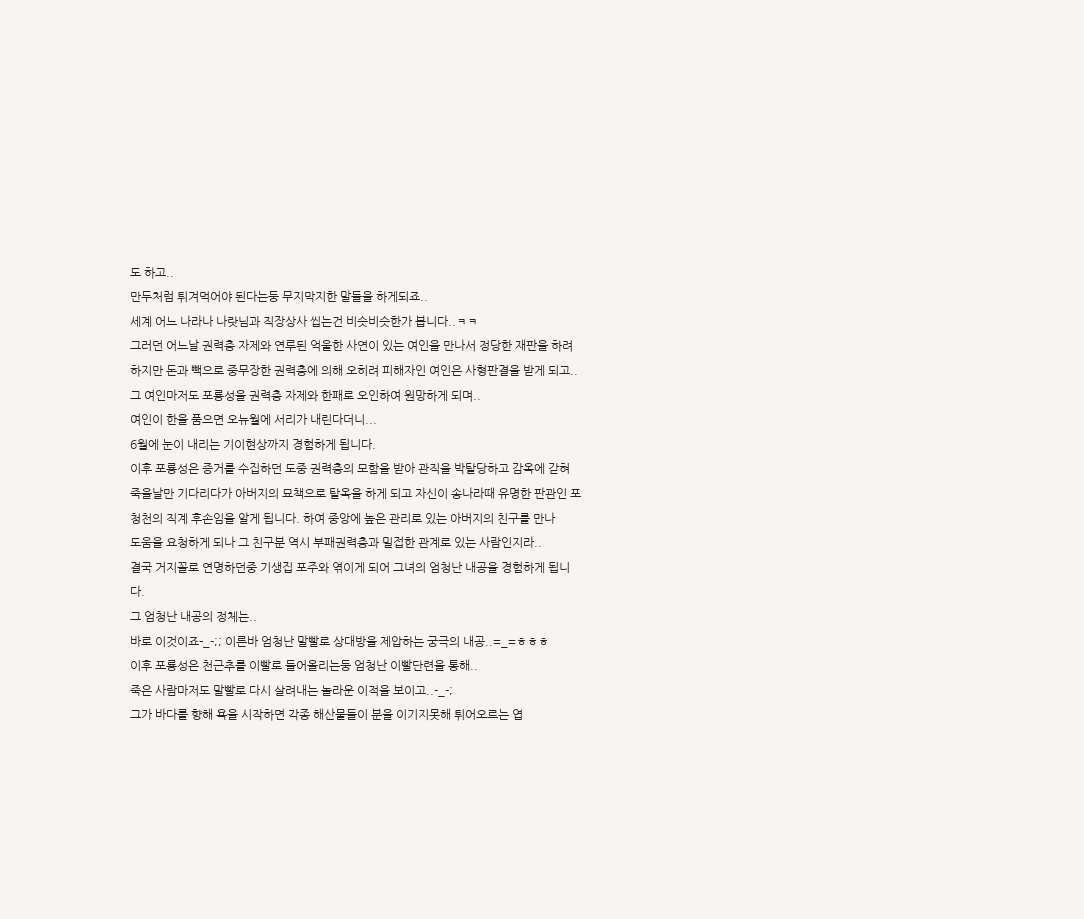도 하고..
만두처럼 튀겨먹어야 된다는둥 무지막지한 말들을 하게되죠..
세계 어느 나라나 나랏님과 직장상사 씹는건 비슷비슷한가 봅니다..ㅋㅋ
그러던 어느날 권력층 자제와 연루된 억울한 사연이 있는 여인을 만나서 정당한 재판을 하려
하지만 돈과 빽으로 중무장한 권력층에 의해 오히려 피해자인 여인은 사형판결을 받게 되고..
그 여인마저도 포룡성을 권력층 자제와 한패로 오인하여 원망하게 되며..
여인이 한을 품으면 오뉴월에 서리가 내린다더니...
6월에 눈이 내리는 기이현상까지 경험하게 됩니다.
이후 포룡성은 증거를 수집하던 도중 권력층의 모함을 받아 관직을 박탈당하고 감옥에 갇혀
죽을날만 기다리다가 아버지의 묘책으로 탈옥을 하게 되고 자신이 송나라때 유명한 판관인 포
청천의 직계 후손임을 알게 됩니다. 하여 중앙에 높은 관리로 있는 아버지의 친구를 만나
도움을 요청하게 되나 그 친구분 역시 부패권력층과 밀접한 관계로 있는 사람인지라..
결국 거지꼴로 연명하던중 기생집 포주와 엮이게 되어 그녀의 엄청난 내공을 경험하게 됩니다.
그 엄청난 내공의 정체는..
바로 이것이죠-_-;; 이른바 엄청난 말빨로 상대방을 제압하는 궁극의 내공..=_=ㅎㅎㅎ
이후 포룡성은 천근추를 이빨로 들어올리는둥 엄청난 이빨단련을 통해..
죽은 사람마저도 말빨로 다시 살려내는 놀라운 이적을 보이고..-_-;
그가 바다를 향해 욕을 시작하면 각종 해산물들이 분을 이기지못해 튀어오르는 엽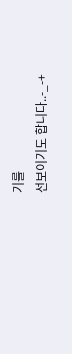기를
선보이기도 합니다..-_-+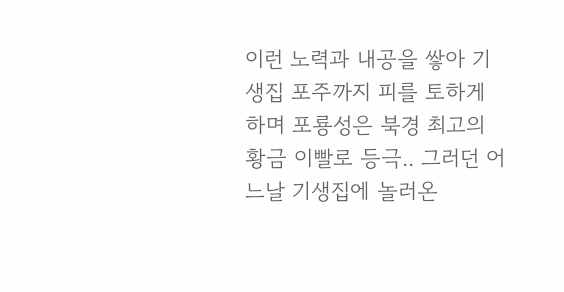이런 노력과 내공을 쌓아 기생집 포주까지 피를 토하게 하며 포룡성은 북경 최고의
황금 이빨로 등극.. 그러던 어느날 기생집에 놀러온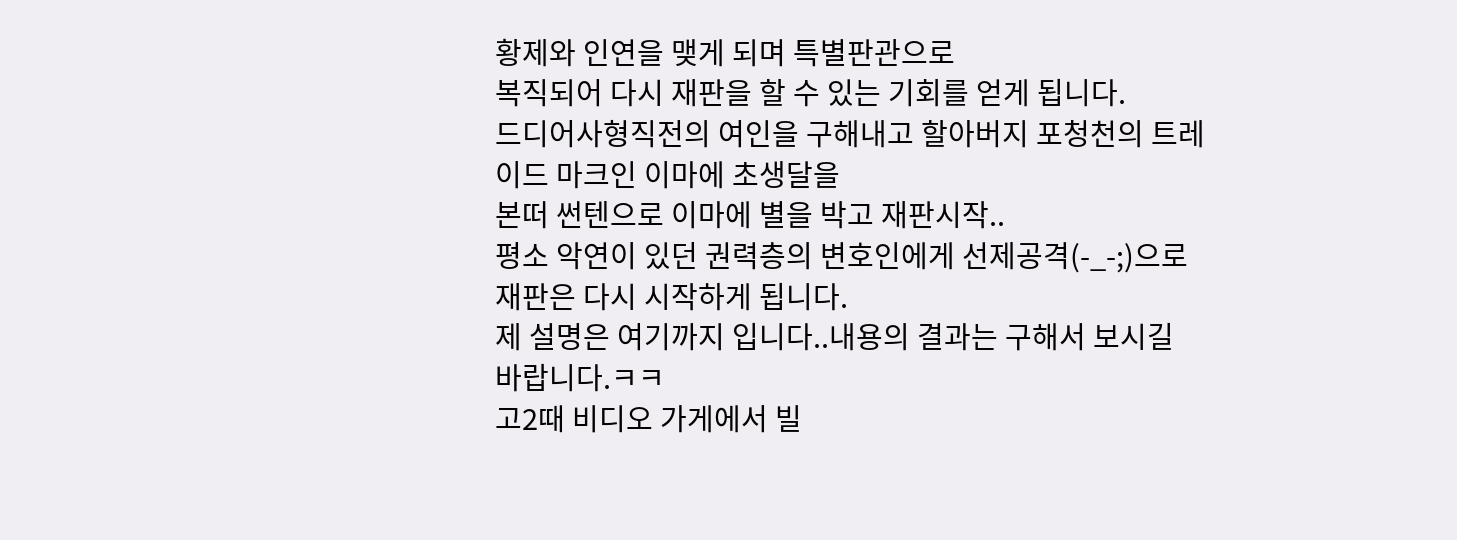황제와 인연을 맺게 되며 특별판관으로
복직되어 다시 재판을 할 수 있는 기회를 얻게 됩니다.
드디어사형직전의 여인을 구해내고 할아버지 포청천의 트레이드 마크인 이마에 초생달을
본떠 썬텐으로 이마에 별을 박고 재판시작..
평소 악연이 있던 권력층의 변호인에게 선제공격(-_-;)으로 재판은 다시 시작하게 됩니다.
제 설명은 여기까지 입니다..내용의 결과는 구해서 보시길 바랍니다.ㅋㅋ
고2때 비디오 가게에서 빌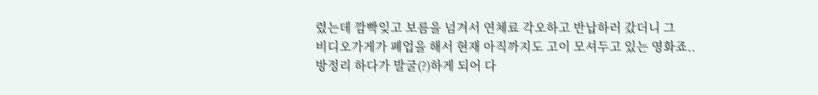렸는데 깜빡잊고 보름을 넘겨서 연체료 각오하고 반납하러 갔더니 그
비디오가게가 폐업을 해서 현재 아직까지도 고이 모셔두고 있는 영화죠..
방정리 하다가 발굴(?)하게 되어 다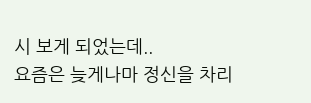시 보게 되었는데..
요즘은 늦게나마 정신을 차리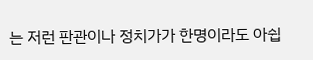는 저런 판관이나 정치가가 한명이라도 아쉽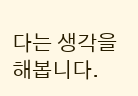다는 생각을
해봅니다.